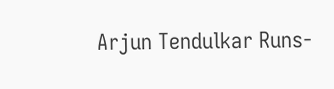Arjun Tendulkar Runs-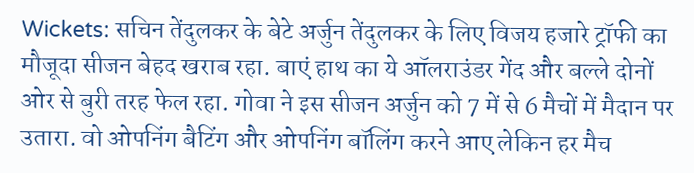Wickets: सचिन तेंदुलकर के बेटे अर्जुन तेंदुलकर के लिए विजय हजारे ट्रॉफी का मौजूदा सीजन बेहद खराब रहा. बाएं हाथ का ये ऑलराउंडर गेंद और बल्ले दोनों ओर से बुरी तरह फेल रहा. गोवा ने इस सीजन अर्जुन को 7 में से 6 मैचों में मैदान पर उतारा. वो ओपनिंग बैटिंग और ओपनिंग बॉलिंग करने आए लेकिन हर मैच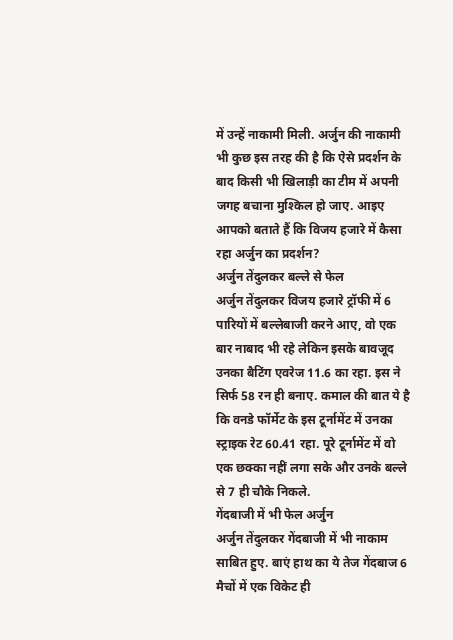में उन्हें नाकामी मिली. अर्जुन की नाकामी भी कुछ इस तरह की है कि ऐसे प्रदर्शन के बाद किसी भी खिलाड़ी का टीम में अपनी जगह बचाना मुश्किल हो जाए. आइए आपको बताते हैं कि विजय हजारे में कैसा रहा अर्जुन का प्रदर्शन?
अर्जुन तेंदुलकर बल्ले से फेल
अर्जुन तेंदुलकर विजय हजारे ट्रॉफी में 6 पारियों में बल्लेबाजी करने आए, वो एक बार नाबाद भी रहे लेकिन इसके बावजूद उनका बैटिंग एवरेज 11.6 का रहा. इस ने सिर्फ 58 रन ही बनाए. कमाल की बात ये है कि वनडे फॉर्मेट के इस टूर्नामेंट में उनका स्ट्राइक रेट 60.41 रहा. पूरे टूर्नामेंट में वो एक छक्का नहीं लगा सके और उनके बल्ले से 7 ही चौके निकले.
गेंदबाजी में भी फेल अर्जुन
अर्जुन तेंदुलकर गेंदबाजी में भी नाकाम साबित हुए. बाएं हाथ का ये तेज गेंदबाज 6 मैचों में एक विकेट ही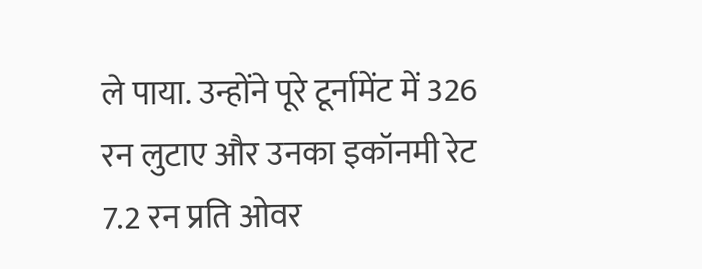ले पाया. उन्होंने पूरे टूर्नामेंट में 326 रन लुटाए और उनका इकॉनमी रेट 7.2 रन प्रति ओवर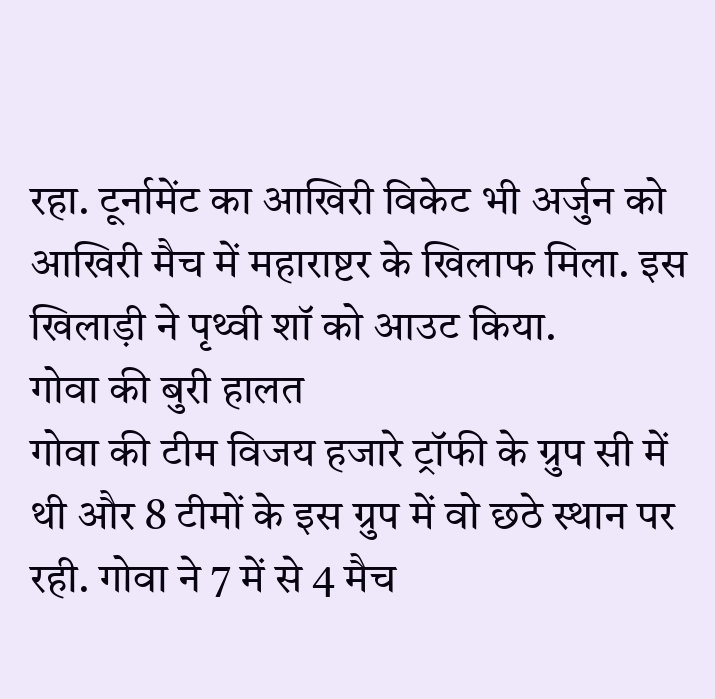रहा. टूर्नामेंट का आखिरी विकेट भी अर्जुन को आखिरी मैच में महाराष्टर के खिलाफ मिला. इस खिलाड़ी ने पृथ्वी शॉ को आउट किया.
गोवा की बुरी हालत
गोवा की टीम विजय हजारे ट्रॉफी के ग्रुप सी में थी और 8 टीमों के इस ग्रुप में वो छठे स्थान पर रही. गोवा ने 7 में से 4 मैच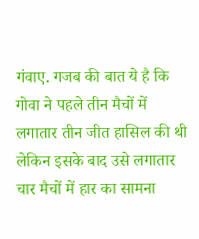गंवाए. गजब की बात ये है कि गोवा ने पहले तीन मैचों में लगातार तीन जीत हासिल की थी लेकिन इसके बाद उसे लगातार चार मैचों में हार का सामना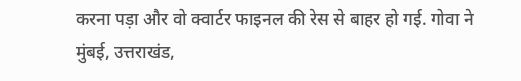करना पड़ा और वो क्वार्टर फाइनल की रेस से बाहर हो गई. गोवा ने मुंबई, उत्तराखंड,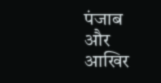पंजाब और आखिर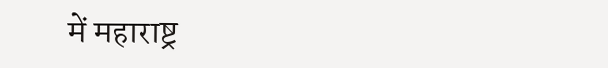में महाराष्ट्र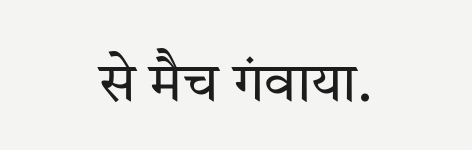से मैच गंवाया.